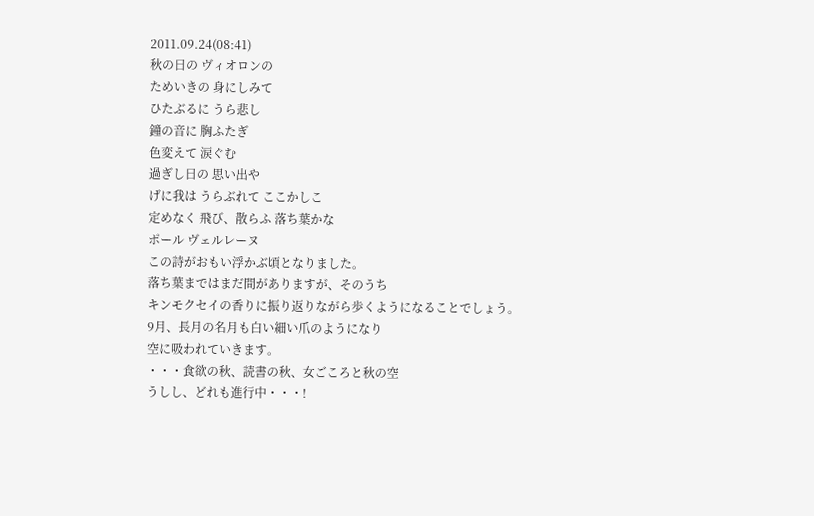2011.09.24(08:41)
秋の日の ヴィオロンの
ためいきの 身にしみて
ひたぶるに うら悲し
鐘の音に 胸ふたぎ
色変えて 涙ぐむ
過ぎし日の 思い出や
げに我は うらぶれて ここかしこ
定めなく 飛び、散らふ 落ち葉かな
ポール ヴェルレーヌ
この詩がおもい浮かぶ頃となりました。
落ち葉まではまだ間がありますが、そのうち
キンモクセイの香りに振り返りながら歩くようになることでしょう。
9月、長月の名月も白い細い爪のようになり
空に吸われていきます。
・・・食欲の秋、読書の秋、女ごころと秋の空
うしし、どれも進行中・・・!